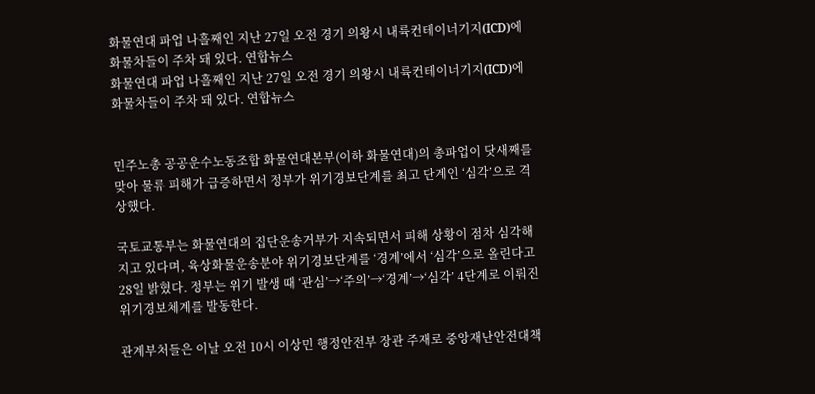화물연대 파업 나흘째인 지난 27일 오전 경기 의왕시 내륙컨테이너기지(ICD)에 화물차들이 주차 돼 있다. 연합뉴스
화물연대 파업 나흘째인 지난 27일 오전 경기 의왕시 내륙컨테이너기지(ICD)에 화물차들이 주차 돼 있다. 연합뉴스


민주노총 공공운수노동조합 화물연대본부(이하 화물연대)의 총파업이 닷새째를 맞아 물류 피해가 급증하면서 정부가 위기경보단계를 최고 단계인 ‘심각’으로 격상했다.

국토교통부는 화물연대의 집단운송거부가 지속되면서 피해 상황이 점차 심각해지고 있다며, 육상화물운송분야 위기경보단계를 ‘경계’에서 ‘심각’으로 올린다고 28일 밝혔다. 정부는 위기 발생 때 ‘관심’→‘주의’→‘경계’→‘심각’ 4단계로 이뤄진 위기경보체계를 발동한다.

관계부처들은 이날 오전 10시 이상민 행정안전부 장관 주재로 중앙재난안전대책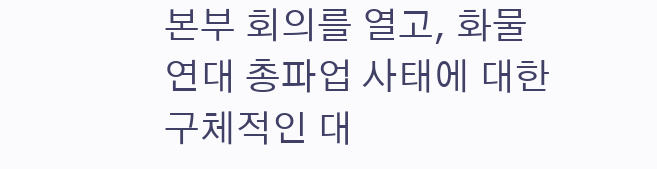본부 회의를 열고, 화물연대 총파업 사태에 대한 구체적인 대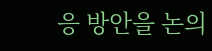응 방안을 논의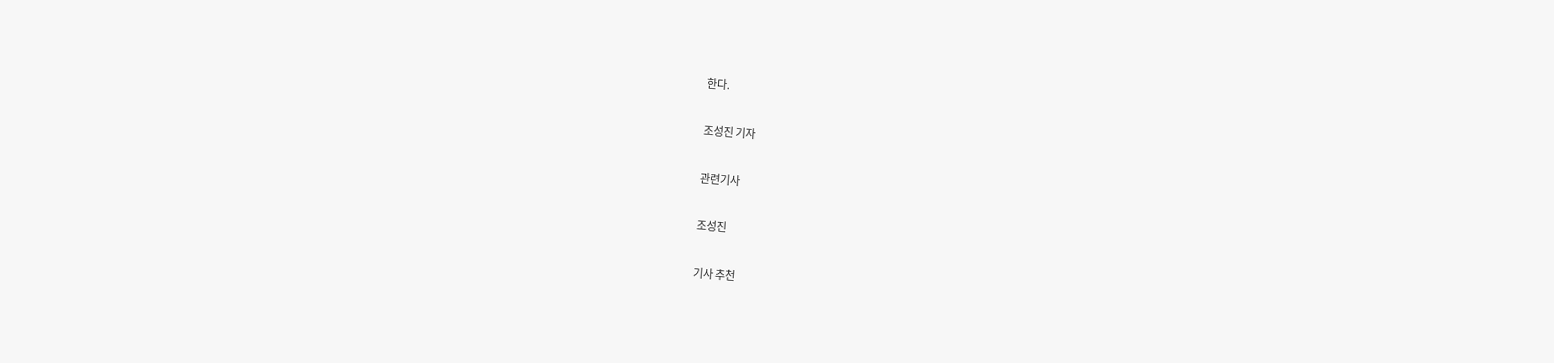한다.

조성진 기자

관련기사

조성진

기사 추천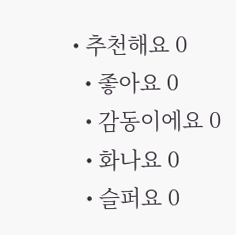• 추천해요 0
  • 좋아요 0
  • 감동이에요 0
  • 화나요 0
  • 슬퍼요 0